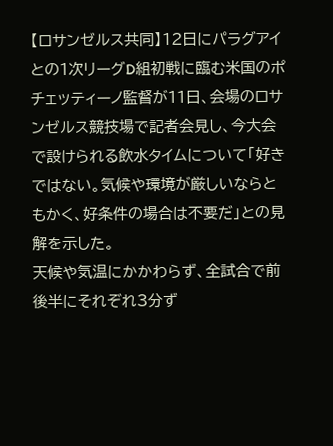【ロサンゼルス共同】12日にパラグアイとの1次リーグD組初戦に臨む米国のポチェッティーノ監督が11日、会場のロサンゼルス競技場で記者会見し、今大会で設けられる飲水タイムについて「好きではない。気候や環境が厳しいならともかく、好条件の場合は不要だ」との見解を示した。
天候や気温にかかわらず、全試合で前後半にそれぞれ3分ず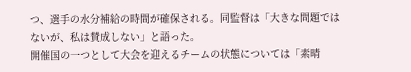つ、選手の水分補給の時間が確保される。同監督は「大きな問題ではないが、私は賛成しない」と語った。
開催国の一つとして大会を迎えるチームの状態については「素晴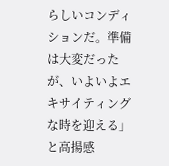らしいコンディションだ。準備は大変だったが、いよいよエキサイティングな時を迎える」と高揚感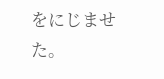をにじませた。